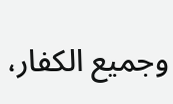وجميع الكفار،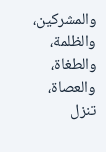والمشركين، والظلمة، والطغاة، والعصاة، تنزل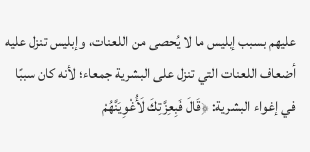عليهم بسبب إبليس ما لا يُحصى من اللعنات، وإبليس تنزل عليه أضعاف اللعنات التي تنزل على البشرية جمعاء؛ لأنه كان سببًا في إغواء البشرية: ﴿قَالَ فَبِعِزَّتِكَ لَأُغْوِيَنَّهُمْ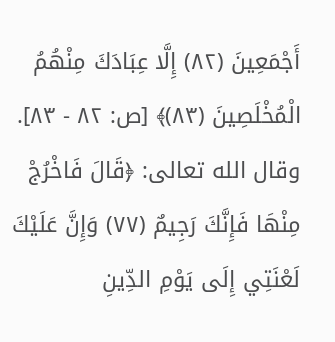أَجْمَعِينَ (٨٢) إِلَّا عِبَادَكَ مِنْهُمُ الْمُخْلَصِينَ (٨٣)﴾ [ص: ٨٢ - ٨٣].
وقال الله تعالى: ﴿قَالَ فَاخْرُجْ مِنْهَا فَإِنَّكَ رَجِيمٌ (٧٧) وَإِنَّ عَلَيْكَ لَعْنَتِي إِلَى يَوْمِ الدِّينِ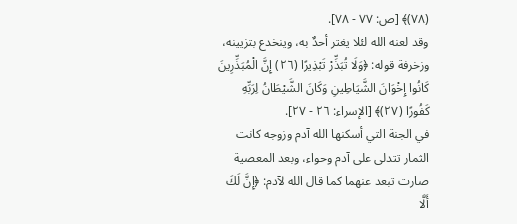(٧٨)﴾ [ص: ٧٧ - ٧٨].
وقد لعنه الله لئلا يغتر أحدٌ به، وينخدع بتزيينه، وزخرفة قوله: ﴿وَلَا تُبَذِّرْ تَبْذِيرًا (٢٦) إِنَّ الْمُبَذِّرِينَ كَانُوا إِخْوَانَ الشَّيَاطِينِ وَكَانَ الشَّيْطَانُ لِرَبِّهِ كَفُورًا (٢٧)﴾ [الإسراء: ٢٦ - ٢٧].
في الجنة التي أسكنها الله آدم وزوجه كانت الثمار تتدلى على آدم وحواء، وبعد المعصية صارت تبعد عنهما كما قال الله لآدم: ﴿إِنَّ لَكَ أَلَّا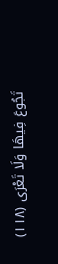تَجُوعَ فِيهَا وَلَا تَعْرَى (١١٨)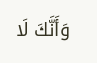وَأَنَّكَ لَا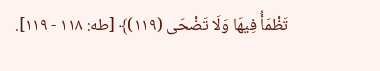تَظْمَأُ فِيهَا وَلَا تَضْحَى (١١٩)﴾ [طه: ١١٨ - ١١٩].